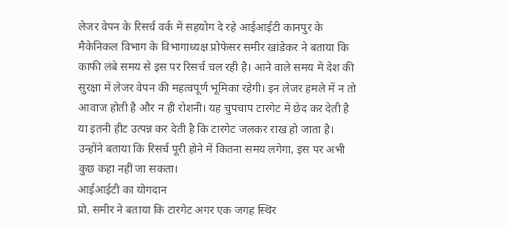लेजर वेपन के रिसर्च वर्क में सहयोग दे रहे आईआईटी कानपुर के मैकेनिकल विभाग के विभागाध्यक्ष प्रोफेसर समीर खांडेकर ने बताया कि काफी लंबे समय से इस पर रिसर्च चल रही है। आने वाले समय में देश की सुरक्षा में लेजर वेपन की महत्वपूर्ण भूमिका रहेगी। इन लेजर हमले में न तो आवाज होती है और न ही रोशनी। यह चुपचाप टारगेट में छेद कर देती है या इतनी हीट उत्पन्न कर देती है कि टारगेट जलकर राख हो जाता है। उन्होंने बताया कि रिसर्च पूरी होने में कितना समय लगेगा, इस पर अभी कुछ कहा नहीं जा सकता।
आईआईटी का योगदान
प्रो. समीर ने बताया कि टारगेट अगर एक जगह स्थिर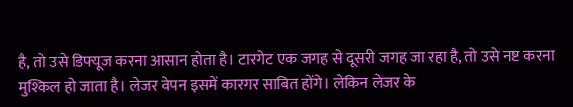है, तो उसे डिफ्यूज करना आसान होता है। टारगेट एक जगह से दूसरी जगह जा रहा है, तो उसे नष्ट करना मुश्किल हो जाता है। लेजर वेपन इसमें कारगर साबित होंगे। लेकिन लेजर के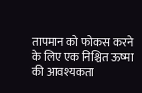तापमान को फोकस करने के लिए एक निश्चित ऊष्मा की आवश्यकता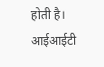होती है। आईआईटी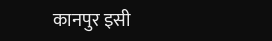कानपुर इसी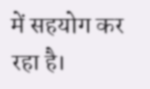में सहयोग कर रहा है।